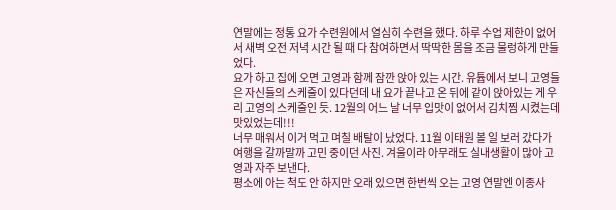연말에는 정통 요가 수련원에서 열심히 수련을 했다. 하루 수업 제한이 없어서 새벽 오전 저녁 시간 될 때 다 참여하면서 딱딱한 몸을 조금 물렁하게 만들었다.
요가 하고 집에 오면 고영과 함께 잠깐 앉아 있는 시간. 유튭에서 보니 고영들은 자신들의 스케줄이 있다던데 내 요가 끝나고 온 뒤에 같이 앉아있는 게 우리 고영의 스케줄인 듯. 12월의 어느 날 너무 입맛이 없어서 김치찜 시켰는데 맛있었는데!!!
너무 매워서 이거 먹고 며칠 배탈이 났었다. 11월 이태원 볼 일 보러 갔다가 여행을 갈까말까 고민 중이던 사진. 겨울이라 아무래도 실내생활이 많아 고영과 자주 보낸다.
평소에 아는 척도 안 하지만 오래 있으면 한번씩 오는 고영 연말엔 이종사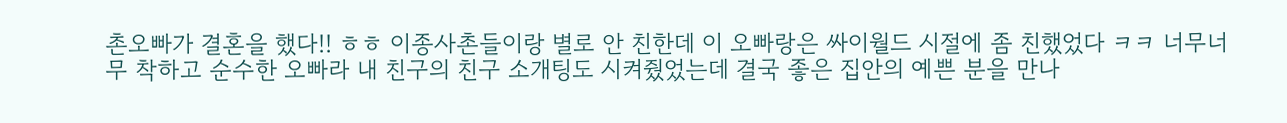촌오빠가 결혼을 했다!! ㅎㅎ 이종사촌들이랑 별로 안 친한데 이 오빠랑은 싸이월드 시절에 좀 친했었다 ㅋㅋ 너무너무 착하고 순수한 오빠라 내 친구의 친구 소개팅도 시켜줬었는데 결국 좋은 집안의 예쁜 분을 만나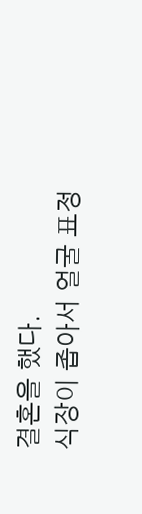결혼을 했다.
식장이 좁아서 얼굴 표정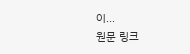이...
원문 링크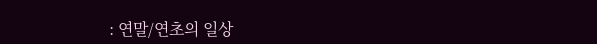: 연말/연초의 일상